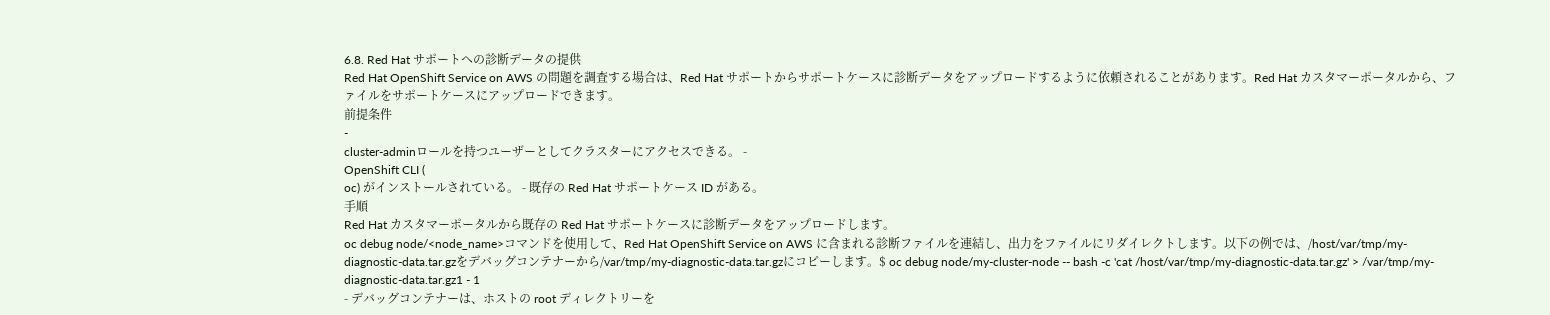6.8. Red Hat サポートへの診断データの提供
Red Hat OpenShift Service on AWS の問題を調査する場合は、Red Hat サポートからサポートケースに診断データをアップロードするように依頼されることがあります。Red Hat カスタマーポータルから、ファイルをサポートケースにアップロードできます。
前提条件
-
cluster-adminロールを持つユーザーとしてクラスターにアクセスできる。 -
OpenShift CLI (
oc) がインストールされている。 - 既存の Red Hat サポートケース ID がある。
手順
Red Hat カスタマーポータルから既存の Red Hat サポートケースに診断データをアップロードします。
oc debug node/<node_name>コマンドを使用して、Red Hat OpenShift Service on AWS に含まれる診断ファイルを連結し、出力をファイルにリダイレクトします。以下の例では、/host/var/tmp/my-diagnostic-data.tar.gzをデバッグコンテナーから/var/tmp/my-diagnostic-data.tar.gzにコピーします。$ oc debug node/my-cluster-node -- bash -c 'cat /host/var/tmp/my-diagnostic-data.tar.gz' > /var/tmp/my-diagnostic-data.tar.gz1 - 1
- デバッグコンテナーは、ホストの root ディレクトリーを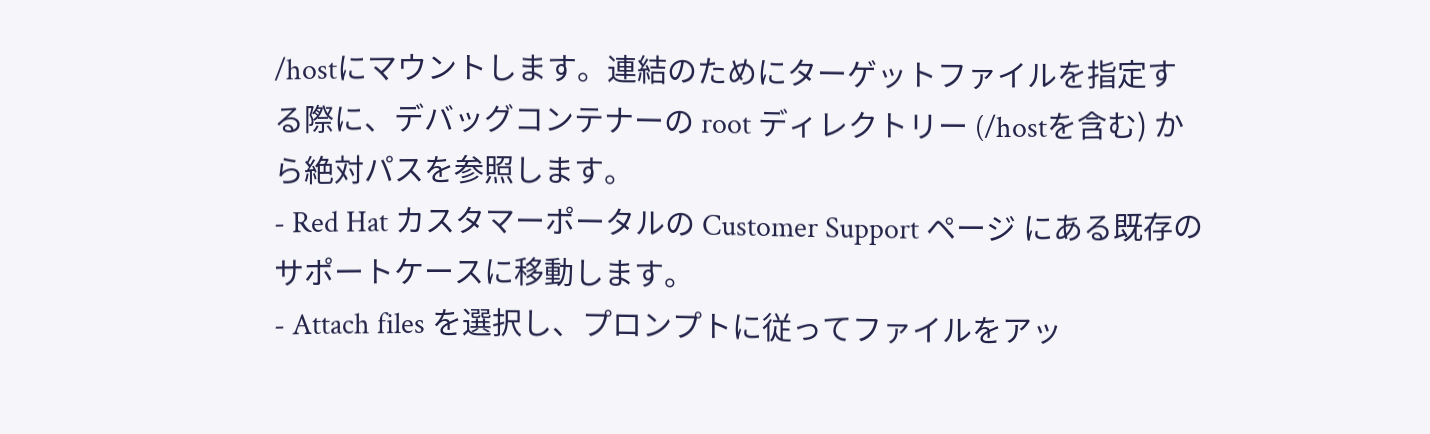/hostにマウントします。連結のためにターゲットファイルを指定する際に、デバッグコンテナーの root ディレクトリー (/hostを含む) から絶対パスを参照します。
- Red Hat カスタマーポータルの Customer Support ページ にある既存のサポートケースに移動します。
- Attach files を選択し、プロンプトに従ってファイルをアッ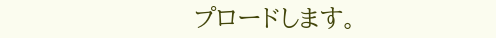プロードします。